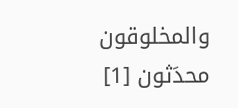والمخلوقون محدَثون [1]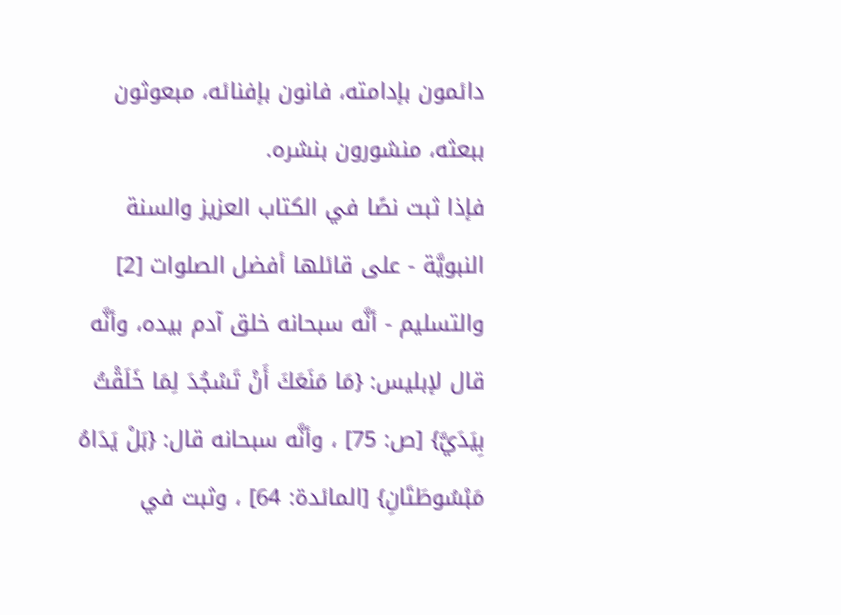دائمون بإدامته، فانون بإفنائه، مبعوثون ببعثه، منشورون بنشره.
فإذا ثبت نصًا في الكتاب العزيز والسنة النبويَّة - على قائلها أفضل الصلوات [2] والتسليم - أنَّه سبحانه خلق آدم بيده، وأنَّه قال لإبليس: {مَا مَنَعَكَ أَنْ تَسْجُدَ لِمَا خَلَقْتُ بِيَدَيَّ} [ص: 75] ، وأنَّه سبحانه قال: {بَلْ يَدَاهُ مَبْسُوطَتَانِ} [المائدة: 64] ، وثبت في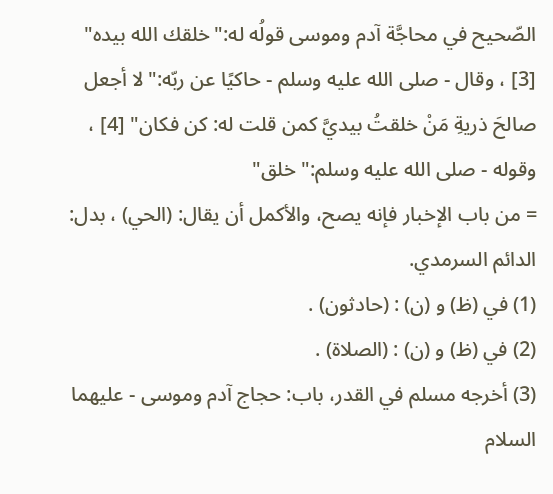الصّحيح في محاجَّة آدم وموسى قولُه له:"خلقك الله بيده" [3] ، وقال - صلى الله عليه وسلم - حاكيًا عن ربّه:"لا أجعل صالحَ ذريةِ مَنْ خلقتُ بيديَّ كمن قلت له: كن فكان" [4] ، وقوله - صلى الله عليه وسلم:"خلق"
= من باب الإخبار فإنه يصح، والأكمل أن يقال: (الحي) ، بدل: الدائم السرمدي.
(1) في (ظ) و (ن) : (حادثون) .
(2) في (ظ) و (ن) : (الصلاة) .
(3) أخرجه مسلم في القدر، باب: حجاج آدم وموسى - عليهما السلام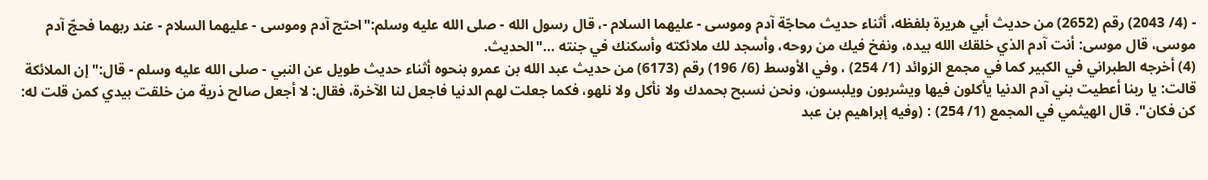- (4/ 2043) رقم (2652) من حديث أبي هريرة بلفظه، أثناء حديث محاجّة آدم وموسى - عليهما السلام -، قال رسول الله - صلى الله عليه وسلم:"احتج آدم وموسى - عليهما السلام - عند ربهما فحجّ آدم موسى، قال موسى: أنت آدم الذي خلقك الله بيده، ونفخ فيك من روحه، وأسجد لك ملائكته وأسكنك في جنته ..."الحديث.
(4) أخرجه الطبراني في الكبير كما في مجمع الزوائد (1/ 254) ، وفي الأوسط (6/ 196) رقم (6173) من حديث عبد الله بن عمرو بنحوه أثناء حديث طويل عن النبي - صلى الله عليه وسلم - قال:"إن الملائكة قالت: يا ربنا أعطيت بني آدم الدنيا يأكلون فيها ويشربون ويلبسون، ونحن نسبح بحمدك ولا نأكل ولا نلهو، فكما جعلت لهم الدنيا فاجعل لنا الآخرة، فقال: لا أجعل صالح ذرية من خلقت بيدي كمن قلت له: كن فكان". قال الهيثمي في المجمع (1/ 254) : (وفيه إبراهيم بن عبد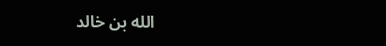الله بن خالد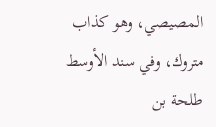المصيصي، وهو كذاب متروك، وفي سند الأوسط طلحة بن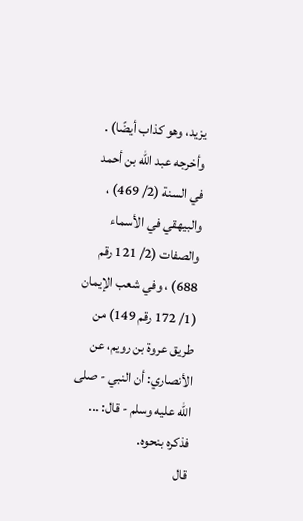يزيد، وهو كذاب أيضًا) .
وأخرجه عبد الله بن أحمد في السنة (2/ 469) ، والبيهقي في الأسماء والصفات (2/ 121 رقم 688) ، وفي شعب الإيمان (1/ 172 رقم 149) من طريق عروة بن رويم، عن الأنصاري: أن النبي - صلى الله عليه وسلم - قال: ... فذكره بنحوه.
قال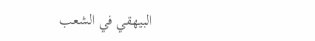البيهقي في الشعب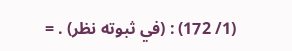(1/ 172) : (في ثبوته نظر) . =